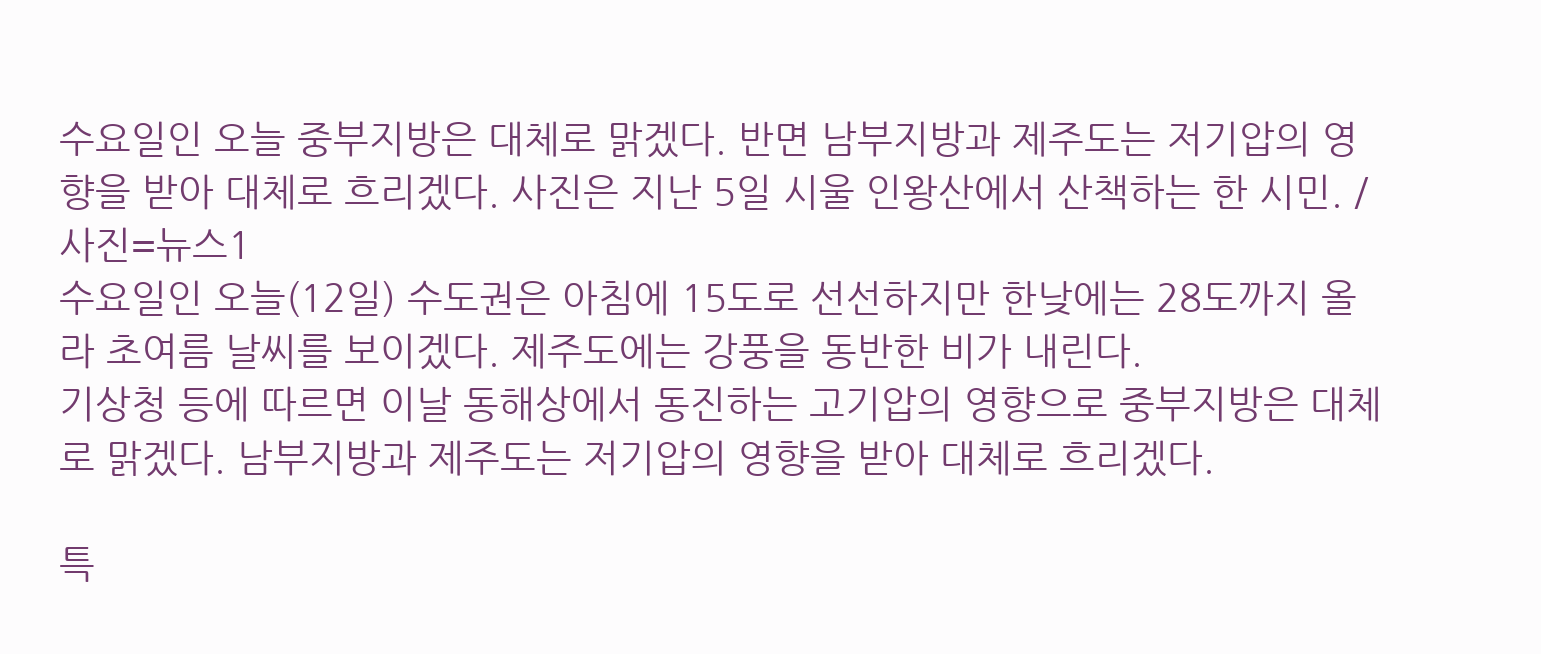수요일인 오늘 중부지방은 대체로 맑겠다. 반면 남부지방과 제주도는 저기압의 영향을 받아 대체로 흐리겠다. 사진은 지난 5일 시울 인왕산에서 산책하는 한 시민. /사진=뉴스1
수요일인 오늘(12일) 수도권은 아침에 15도로 선선하지만 한낮에는 28도까지 올라 초여름 날씨를 보이겠다. 제주도에는 강풍을 동반한 비가 내린다.
기상청 등에 따르면 이날 동해상에서 동진하는 고기압의 영향으로 중부지방은 대체로 맑겠다. 남부지방과 제주도는 저기압의 영향을 받아 대체로 흐리겠다.

특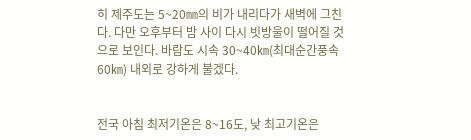히 제주도는 5~20㎜의 비가 내리다가 새벽에 그친다. 다만 오후부터 밤 사이 다시 빗방울이 떨어질 것으로 보인다. 바람도 시속 30~40㎞(최대순간풍속 60㎞) 내외로 강하게 불겠다.


전국 아침 최저기온은 8~16도, 낮 최고기온은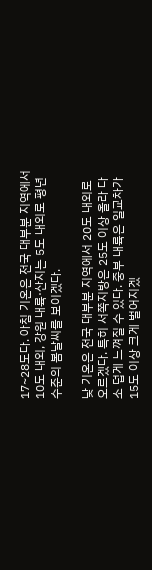17~28도다. 아침 기온은 전국 대부분 지역에서 10도 내외, 강원 내륙·산지는 5도 내외로 평년 수준의 봄날씨를 보이겠다.

낮 기온은 전국 대부분 지역에서 20도 내외로 오르겠다. 특히 서쪽지방은 25도 이상 올라 다소 덥게 느껴질 수 있다. 중부 내륙은 일교차가 15도 이상 크게 벌어지겠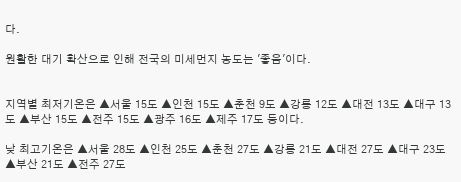다.

원활한 대기 확산으로 인해 전국의 미세먼지 농도는 '좋음'이다.


지역별 최저기온은 ▲서울 15도 ▲인천 15도 ▲춘천 9도 ▲강릉 12도 ▲대전 13도 ▲대구 13도 ▲부산 15도 ▲전주 15도 ▲광주 16도 ▲제주 17도 등이다.

낮 최고기온은 ▲서울 28도 ▲인천 25도 ▲춘천 27도 ▲강릉 21도 ▲대전 27도 ▲대구 23도 ▲부산 21도 ▲전주 27도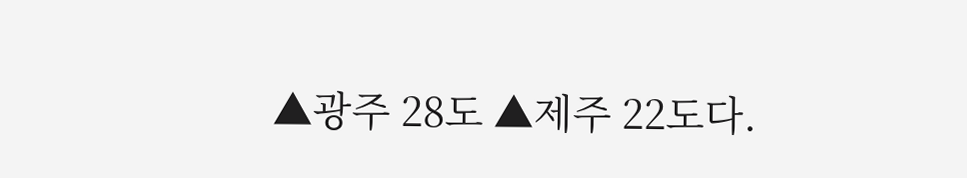▲광주 28도 ▲제주 22도다.